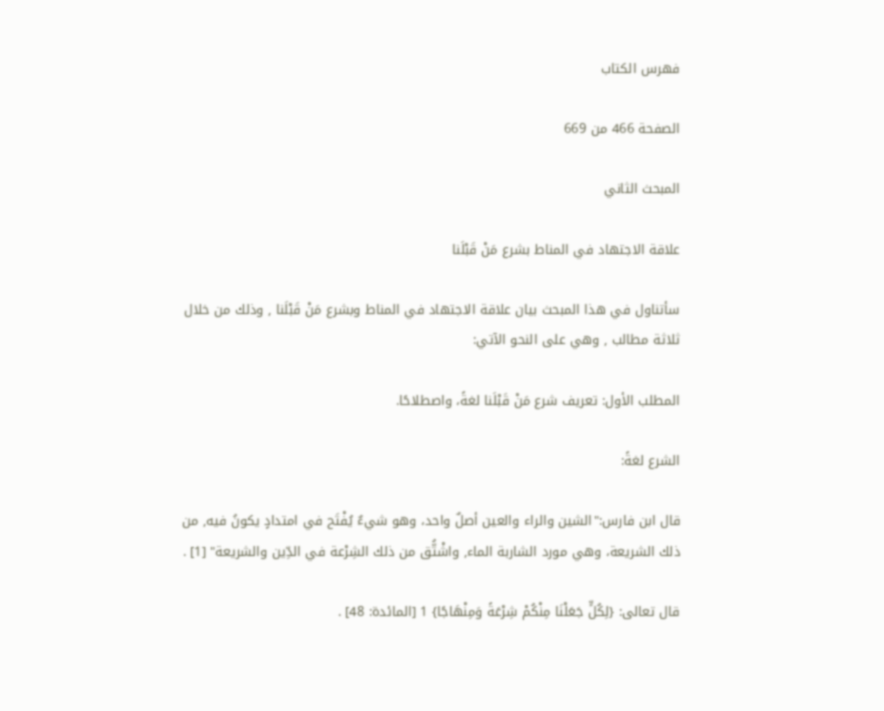فهرس الكتاب

الصفحة 466 من 669

المبحث الثاني

علاقة الاجتهاد في المناط بشرع مَنْ قَبْلَنا

سأتناول في هذا المبحث بيان علاقة الاجتهاد في المناط وبشرع مَنْ قَبْلَنا , وذلك من خلال ثلاثة مطالب , وهي على النحو الآتي:

المطلب الأول: تعريف شرع مَنْ قَبْلَنا لغةً، واصطلاحًا.

الشرع لغةً:

قال ابن فارس:"الشين والراء والعين أصلٌ واحد، وهو شيءٌ يُفْتَح في امتدادٍ يكونُ فيه, من ذلك الشريعة، وهي مورد الشاربة الماء, واشْتُّق من ذلك الشِرْعة في الدِّين والشريعة" [1] .

قال تعالى: {لِكُلٍّ جَعَلْنَا مِنْكُمْ شِرْعَةً وَمِنْهَاجًا} 1 [المائدة: 48] .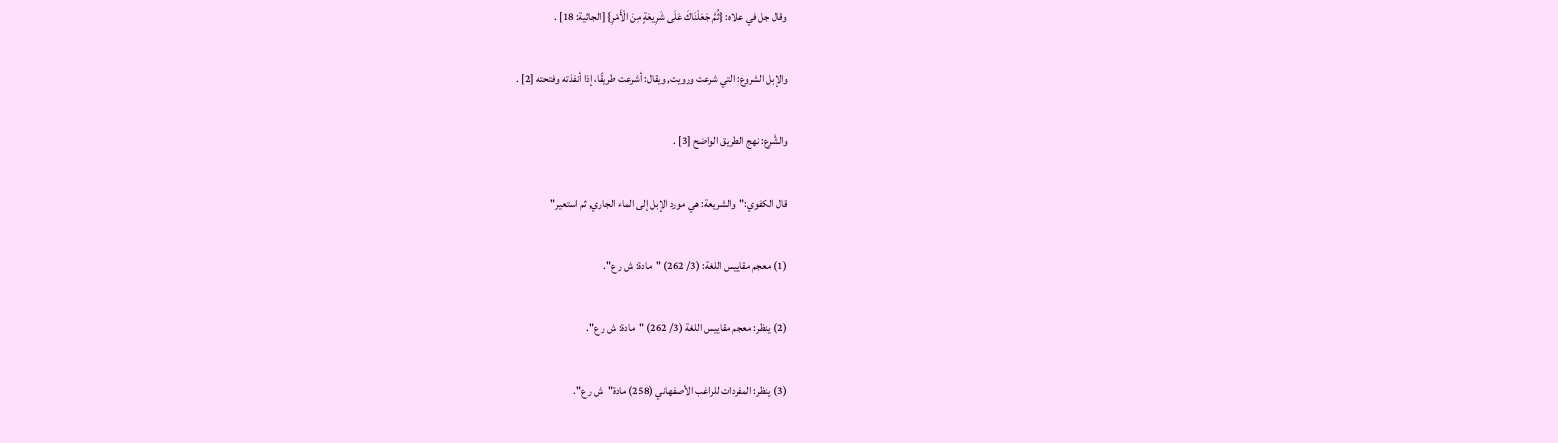وقال جل في علاه: {ثُمَّ جَعَلْنَاكَ عَلَى شَرِيعَةٍ مِنَ الْأَمْرِ} [الجاثية: 18] .

والإبل الشروع: التي شرعت ورويت, ويقال: أشرعت طريقًا، إذا أنفذته وفتحته [2] .

والشَّرع: نهج الطريق الواضح [3] .

قال الكفوي:"والشريعة: هي مورد الإبل إلى الماء الجاري, ثم استعير"

(1) معجم مقاييس اللغة: (3/ 262) "مادة: ش ر ع".

(2) ينظر: معجم مقاييس اللغة (3/ 262) "مادة: ش ر ع".

(3) ينظر: المفردات للراغب الأصفهاني (258) مادة"ش ر ع".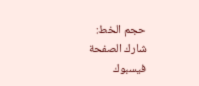حجم الخط:
شارك الصفحة
فيسبوك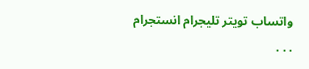واتساب تويتر تليجرام انستجرام
. . .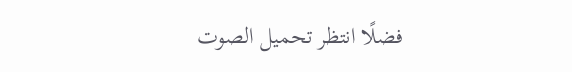فضلًا انتظر تحميل الصوت